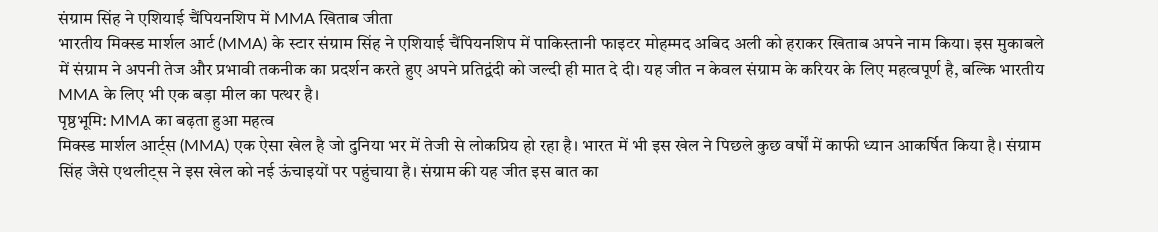संग्राम सिंह ने एशियाई चैंपियनशिप में MMA खिताब जीता
भारतीय मिक्स्ड मार्शल आर्ट (MMA) के स्टार संग्राम सिंह ने एशियाई चैंपियनशिप में पाकिस्तानी फाइटर मोहम्मद अबिद अली को हराकर खिताब अपने नाम किया। इस मुकाबले में संग्राम ने अपनी तेज और प्रभावी तकनीक का प्रदर्शन करते हुए अपने प्रतिद्वंदी को जल्दी ही मात दे दी। यह जीत न केवल संग्राम के करियर के लिए महत्वपूर्ण है, बल्कि भारतीय MMA के लिए भी एक बड़ा मील का पत्थर है।
पृष्ठभूमि: MMA का बढ़ता हुआ महत्व
मिक्स्ड मार्शल आर्ट्स (MMA) एक ऐसा खेल है जो दुनिया भर में तेजी से लोकप्रिय हो रहा है। भारत में भी इस खेल ने पिछले कुछ वर्षों में काफी ध्यान आकर्षित किया है। संग्राम सिंह जैसे एथलीट्स ने इस खेल को नई ऊंचाइयों पर पहुंचाया है। संग्राम की यह जीत इस बात का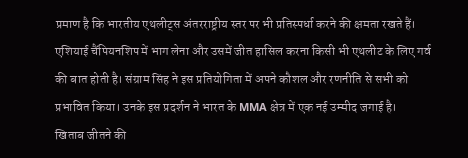प्रमाण है कि भारतीय एथलीट्स अंतरराष्ट्रीय स्तर पर भी प्रतिस्पर्धा करने की क्षमता रखते हैं।
एशियाई चैंपियनशिप में भाग लेना और उसमें जीत हासिल करना किसी भी एथलीट के लिए गर्व की बात होती है। संग्राम सिंह ने इस प्रतियोगिता में अपने कौशल और रणनीति से सभी को प्रभावित किया। उनके इस प्रदर्शन ने भारत के MMA क्षेत्र में एक नई उम्मीद जगाई है।
खिताब जीतने की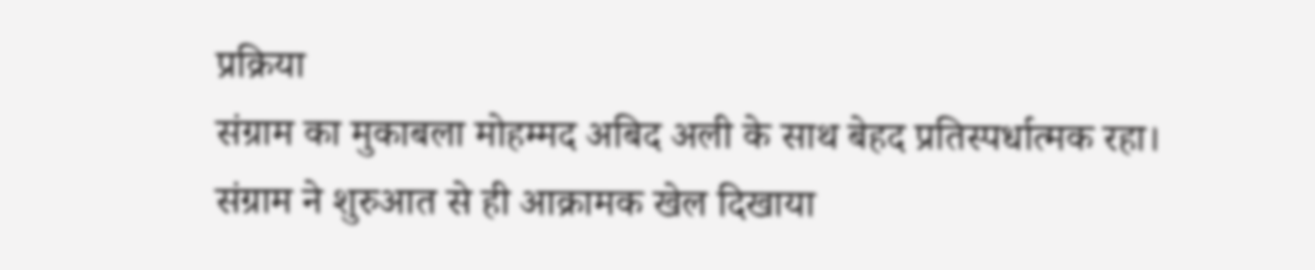प्रक्रिया
संग्राम का मुकाबला मोहम्मद अबिद अली के साथ बेहद प्रतिस्पर्धात्मक रहा। संग्राम ने शुरुआत से ही आक्रामक खेल दिखाया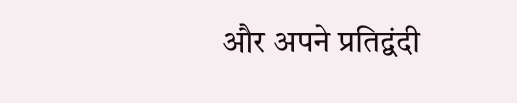और अपने प्रतिद्वंदी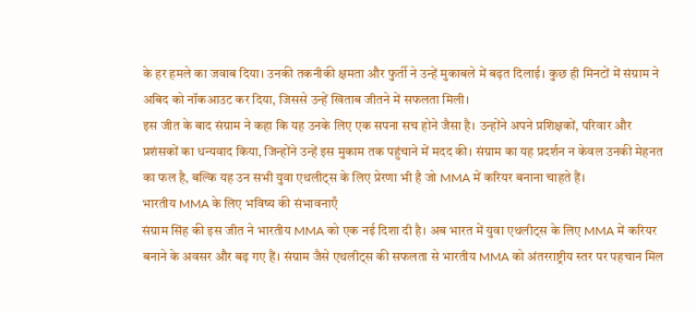के हर हमले का जवाब दिया। उनकी तकनीकी क्षमता और फुर्ती ने उन्हें मुकाबले में बढ़त दिलाई। कुछ ही मिनटों में संग्राम ने अबिद को नॉकआउट कर दिया, जिससे उन्हें खिताब जीतने में सफलता मिली।
इस जीत के बाद संग्राम ने कहा कि यह उनके लिए एक सपना सच होने जैसा है। उन्होंने अपने प्रशिक्षकों, परिवार और प्रशंसकों का धन्यवाद किया, जिन्होंने उन्हें इस मुकाम तक पहुंचाने में मदद की। संग्राम का यह प्रदर्शन न केवल उनकी मेहनत का फल है, बल्कि यह उन सभी युवा एथलीट्स के लिए प्रेरणा भी है जो MMA में करियर बनाना चाहते हैं।
भारतीय MMA के लिए भविष्य की संभावनाएँ
संग्राम सिंह की इस जीत ने भारतीय MMA को एक नई दिशा दी है। अब भारत में युवा एथलीट्स के लिए MMA में करियर बनाने के अवसर और बढ़ गए हैं। संग्राम जैसे एथलीट्स की सफलता से भारतीय MMA को अंतरराष्ट्रीय स्तर पर पहचान मिल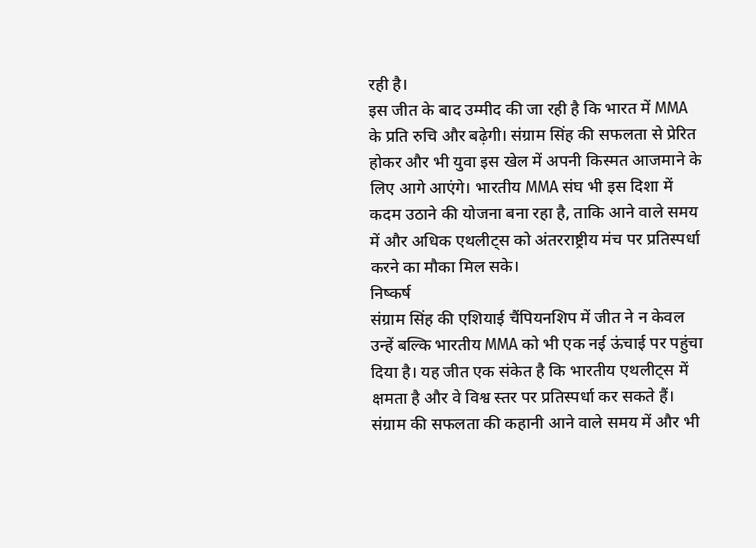रही है।
इस जीत के बाद उम्मीद की जा रही है कि भारत में MMA के प्रति रुचि और बढ़ेगी। संग्राम सिंह की सफलता से प्रेरित होकर और भी युवा इस खेल में अपनी किस्मत आजमाने के लिए आगे आएंगे। भारतीय MMA संघ भी इस दिशा में कदम उठाने की योजना बना रहा है, ताकि आने वाले समय में और अधिक एथलीट्स को अंतरराष्ट्रीय मंच पर प्रतिस्पर्धा करने का मौका मिल सके।
निष्कर्ष
संग्राम सिंह की एशियाई चैंपियनशिप में जीत ने न केवल उन्हें बल्कि भारतीय MMA को भी एक नई ऊंचाई पर पहुंचा दिया है। यह जीत एक संकेत है कि भारतीय एथलीट्स में क्षमता है और वे विश्व स्तर पर प्रतिस्पर्धा कर सकते हैं। संग्राम की सफलता की कहानी आने वाले समय में और भी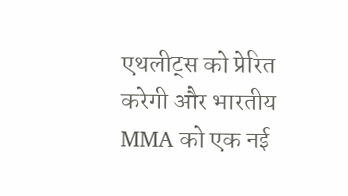एथलीट्स को प्रेरित करेगी और भारतीय MMA को एक नई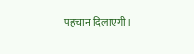पहचान दिलाएगी।